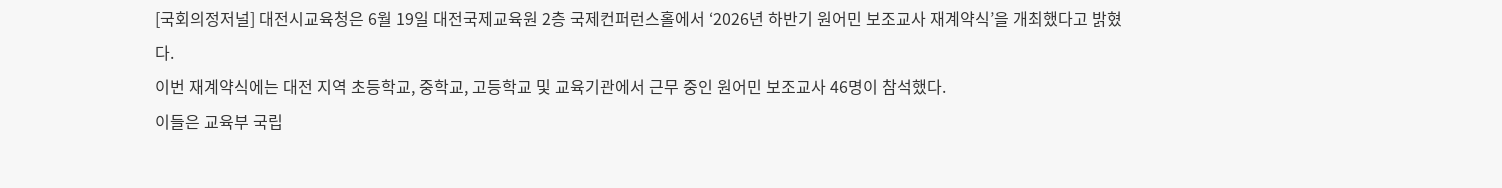[국회의정저널] 대전시교육청은 6월 19일 대전국제교육원 2층 국제컨퍼런스홀에서 ‘2026년 하반기 원어민 보조교사 재계약식’을 개최했다고 밝혔다.
이번 재계약식에는 대전 지역 초등학교, 중학교, 고등학교 및 교육기관에서 근무 중인 원어민 보조교사 46명이 참석했다.
이들은 교육부 국립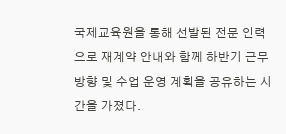국제교육원을 통해 선발된 전문 인력으로 재계약 안내와 함께 하반기 근무 방향 및 수업 운영 계획을 공유하는 시간을 가졌다.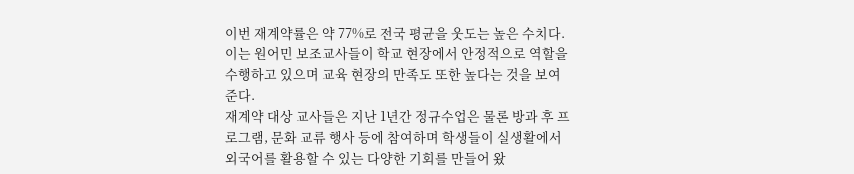이번 재계약률은 약 77%로 전국 평균을 웃도는 높은 수치다.
이는 원어민 보조교사들이 학교 현장에서 안정적으로 역할을 수행하고 있으며 교육 현장의 만족도 또한 높다는 것을 보여준다.
재계약 대상 교사들은 지난 1년간 정규수업은 물론 방과 후 프로그램, 문화 교류 행사 등에 참여하며 학생들이 실생활에서 외국어를 활용할 수 있는 다양한 기회를 만들어 왔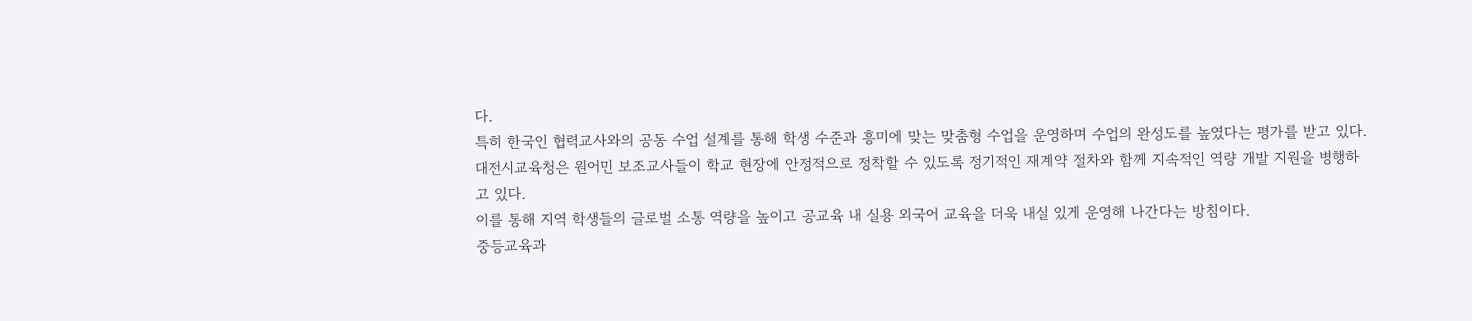다.
특히 한국인 협력교사와의 공동 수업 설계를 통해 학생 수준과 흥미에 맞는 맞춤형 수업을 운영하며 수업의 완성도를 높였다는 평가를 받고 있다.
대전시교육청은 원어민 보조교사들이 학교 현장에 안정적으로 정착할 수 있도록 정기적인 재계약 절차와 함께 지속적인 역량 개발 지원을 병행하고 있다.
이를 통해 지역 학생들의 글로벌 소통 역량을 높이고 공교육 내 실용 외국어 교육을 더욱 내실 있게 운영해 나간다는 방침이다.
중등교육과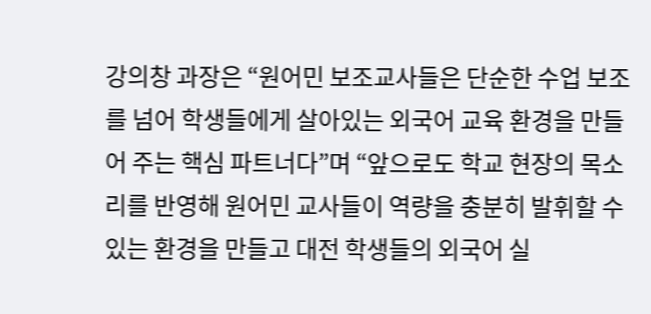강의창 과장은 “원어민 보조교사들은 단순한 수업 보조를 넘어 학생들에게 살아있는 외국어 교육 환경을 만들어 주는 핵심 파트너다”며 “앞으로도 학교 현장의 목소리를 반영해 원어민 교사들이 역량을 충분히 발휘할 수 있는 환경을 만들고 대전 학생들의 외국어 실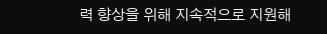력 향상을 위해 지속적으로 지원해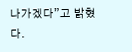나가겠다”고 밝혔다.